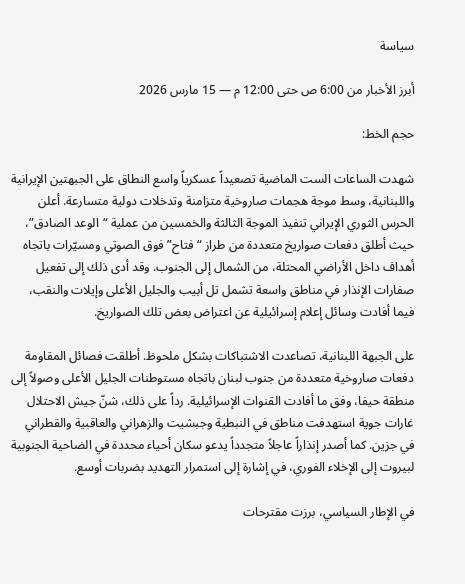سياسة

أبرز الأخبار من 6:00 ص حتى 12:00 م — 15 مارس 2026

حجم الخط:

شهدت الساعات الست الماضية تصعيداً عسكرياً واسع النطاق على الجبهتين الإيرانية واللبنانية، وسط موجة هجمات صاروخية متزامنة وتدخلات دولية متسارعة. أعلن الحرس الثوري الإيراني تنفيذ الموجة الثالثة والخمسين من عملية “الوعد الصادق”، حيث أطلق دفعات صواريخ متعددة من طراز “فتاح” فوق الصوتي ومسيّرات باتجاه أهداف داخل الأراضي المحتلة، من الشمال إلى الجنوب. وقد أدى ذلك إلى تفعيل صفارات الإنذار في مناطق واسعة تشمل تل أبيب والجليل الأعلى وإيلات والنقب، فيما أفادت وسائل إعلام إسرائيلية عن اعتراض بعض تلك الصواريخ.

على الجبهة اللبنانية، تصاعدت الاشتباكات بشكل ملحوظ. أطلقت فصائل المقاومة دفعات صاروخية متعددة من جنوب لبنان باتجاه مستوطنات الجليل الأعلى وصولاً إلى منطقة حيفا، وفق ما أفادت القنوات الإسرائيلية. رداً على ذلك، شنّ جيش الاحتلال غارات جوية استهدفت مناطق في النبطية وجبشيت والزهراني والعاقبية والقطراني في جزين. كما أصدر إنذاراً عاجلاً متجدداً يدعو سكان أحياء محددة في الضاحية الجنوبية لبيروت إلى الإخلاء الفوري، في إشارة إلى استمرار التهديد بضربات أوسع.

في الإطار السياسي، برزت مقترحات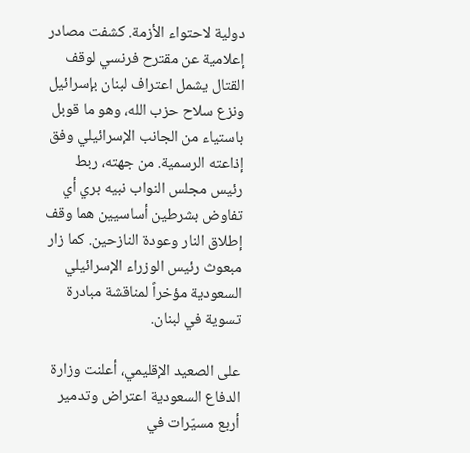دولية لاحتواء الأزمة. كشفت مصادر إعلامية عن مقترح فرنسي لوقف القتال يشمل اعتراف لبنان بإسرائيل ونزع سلاح حزب الله، وهو ما قوبل باستياء من الجانب الإسرائيلي وفق إذاعته الرسمية. من جهته، ربط رئيس مجلس النواب نبيه بري أي تفاوض بشرطين أساسيين هما وقف إطلاق النار وعودة النازحين. كما زار مبعوث رئيس الوزراء الإسرائيلي السعودية مؤخراً لمناقشة مبادرة تسوية في لبنان.

على الصعيد الإقليمي، أعلنت وزارة الدفاع السعودية اعتراض وتدمير أربع مسيّرات في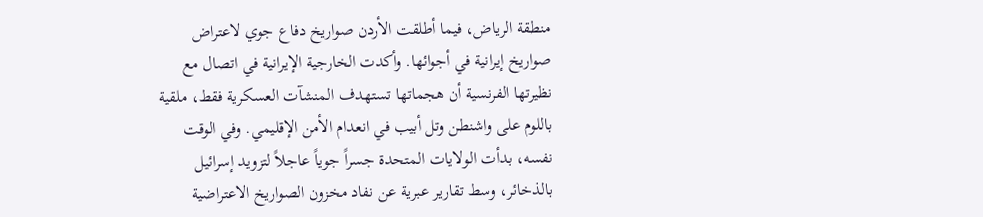منطقة الرياض، فيما أطلقت الأردن صواريخ دفاع جوي لاعتراض صواريخ إيرانية في أجوائها. وأكدت الخارجية الإيرانية في اتصال مع نظيرتها الفرنسية أن هجماتها تستهدف المنشآت العسكرية فقط، ملقية باللوم على واشنطن وتل أبيب في انعدام الأمن الإقليمي. وفي الوقت نفسه، بدأت الولايات المتحدة جسراً جوياً عاجلاً لتزويد إسرائيل بالذخائر، وسط تقارير عبرية عن نفاد مخزون الصواريخ الاعتراضية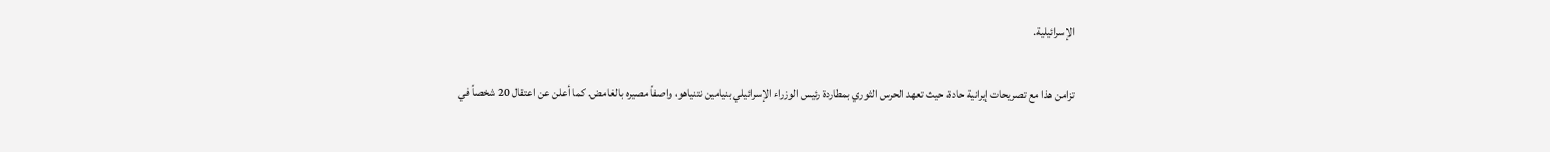الإسرائيلية.

تزامن هذا مع تصريحات إيرانية حادة، حيث تعهد الحرس الثوري بمطاردة رئيس الوزراء الإسرائيلي بنيامين نتنياهو، واصفاً مصيره بالغامض. كما أعلن عن اعتقال 20 شخصاً في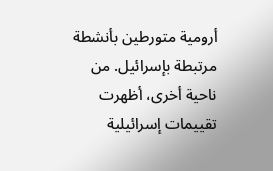أرومية متورطين بأنشطة مرتبطة بإسرائيل. من ناحية أخرى، أظهرت تقييمات إسرائيلية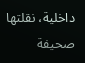داخلية، نقلتها صحيفة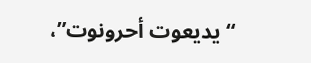“يديعوت أحرونوت”،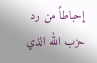إحباطاً من رد حزب الله الذي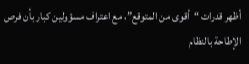أظهر قدرات “أقوى من المتوقع”، مع اعتراف مسؤولين كبار بأن فرص الإطاحة بالنظام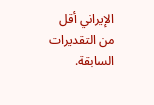الإيراني أقل من التقديرات السابقة.